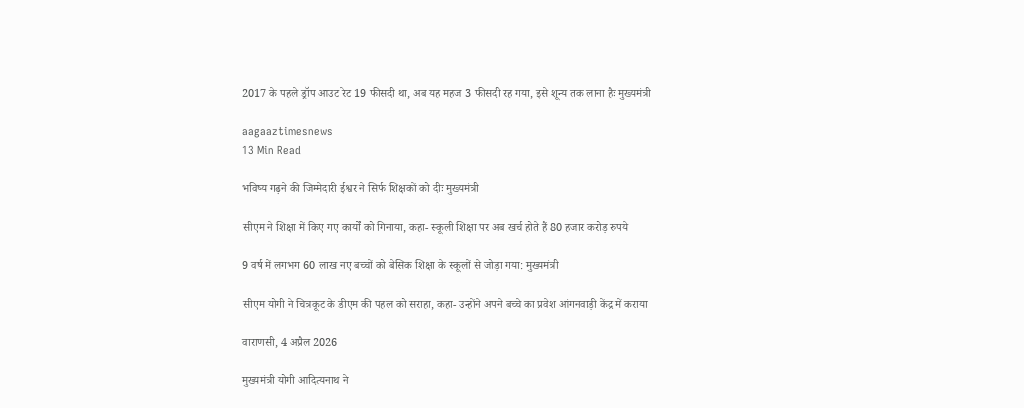2017 के पहले ड्रॉप आउट रेट 19 फीसदी था, अब यह महज 3 फीसदी रह गया, इसे शून्य तक लाना हैः मुख्यमंत्री

aagaaztimesnews
13 Min Read

भविष्य गढ़ने की जिम्मेदारी ईश्वर ने सिर्फ शिक्षकों को दीः मुख्यमंत्री

सीएम ने शिक्षा में किए गए कार्यों को गिनाया, कहा- स्कूली शिक्षा पर अब खर्च होते हैं 80 हजार करोड़ रुपये

9 वर्ष में लगभग 60 लाख नए बच्चों को बेसिक शिक्षा के स्कूलों से जोड़ा गया: मुख्यमंत्री

सीएम योगी ने चित्रकूट के डीएम की पहल को सराहा, कहा- उन्होंने अपने बच्चे का प्रवेश आंगनवाड़ी केंद्र में कराया

वाराणसी, 4 अप्रैल 2026

मुख्यमंत्री योगी आदित्यनाथ ने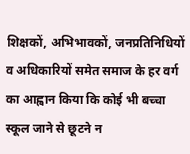शिक्षकों, अभिभावकों, जनप्रतिनिधियों व अधिकारियों समेत समाज के हर वर्ग का आह्वान किया कि कोई भी बच्चा स्कूल जाने से छूटने न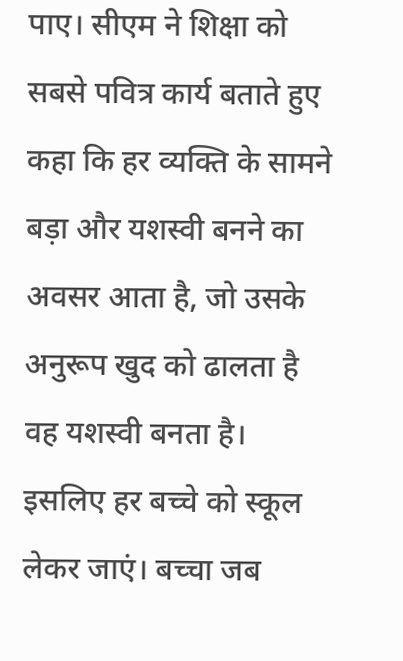पाए। सीएम ने शिक्षा को सबसे पवित्र कार्य बताते हुए कहा कि हर व्यक्ति के सामने बड़ा और यशस्वी बनने का अवसर आता है, जो उसके अनुरूप खुद को ढालता है वह यशस्वी बनता है। इसलिए हर बच्चे को स्कूल लेकर जाएं। बच्चा जब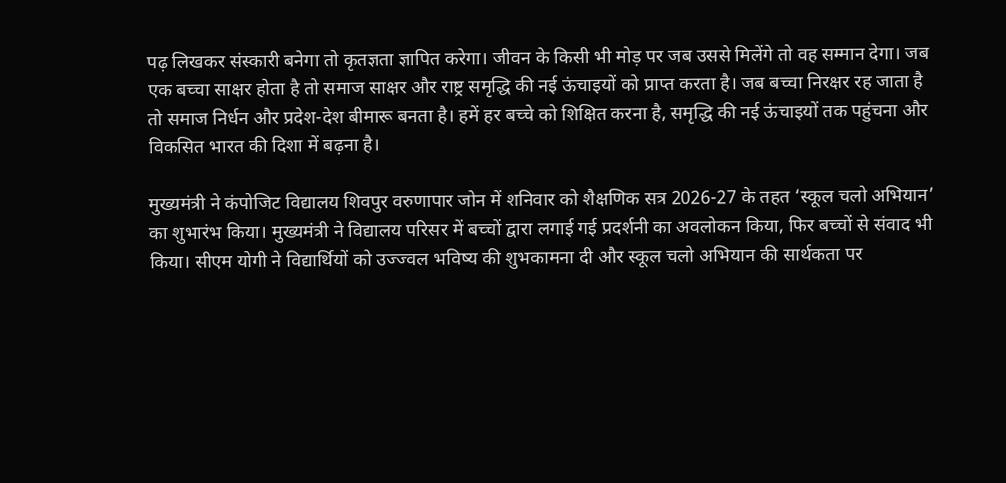पढ़ लिखकर संस्कारी बनेगा तो कृतज्ञता ज्ञापित करेगा। जीवन के किसी भी मोड़ पर जब उससे मिलेंगे तो वह सम्मान देगा। जब एक बच्चा साक्षर होता है तो समाज साक्षर और राष्ट्र समृद्धि की नई ऊंचाइयों को प्राप्त करता है। जब बच्चा निरक्षर रह जाता है तो समाज निर्धन और प्रदेश-देश बीमारू बनता है। हमें हर बच्चे को शिक्षित करना है, समृद्धि की नई ऊंचाइयों तक पहुंचना और विकसित भारत की दिशा में बढ़ना है।

मुख्यमंत्री ने कंपोजिट विद्यालय शिवपुर वरुणापार जोन में शनिवार को शैक्षणिक सत्र 2026-27 के तहत ‘स्कूल चलो अभियान’ का शुभारंभ किया। मुख्यमंत्री ने विद्यालय परिसर में बच्चों द्वारा लगाई गई प्रदर्शनी का अवलोकन किया, फिर बच्चों से संवाद भी किया। सीएम योगी ने विद्यार्थियों को उज्ज्वल भविष्य की शुभकामना दी और स्कूल चलो अभियान की सार्थकता पर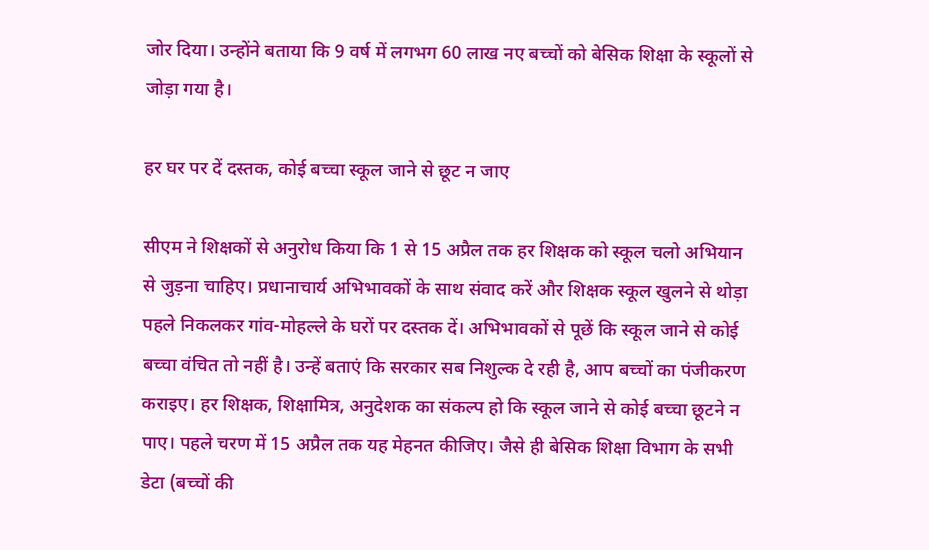जोर दिया। उन्होंने बताया कि 9 वर्ष में लगभग 60 लाख नए बच्चों को बेसिक शिक्षा के स्कूलों से जोड़ा गया है।

हर घर पर दें दस्तक, कोई बच्चा स्कूल जाने से छूट न जाए

सीएम ने शिक्षकों से अनुरोध किया कि 1 से 15 अप्रैल तक हर शिक्षक को स्कूल चलो अभियान से जुड़ना चाहिए। प्रधानाचार्य अभिभावकों के साथ संवाद करें और शिक्षक स्कूल खुलने से थोड़ा पहले निकलकर गांव-मोहल्ले के घरों पर दस्तक दें। अभिभावकों से पूछें कि स्कूल जाने से कोई बच्चा वंचित तो नहीं है। उन्हें बताएं कि सरकार सब निशुल्क दे रही है, आप बच्चों का पंजीकरण कराइए। हर शिक्षक, शिक्षामित्र, अनुदेशक का संकल्प हो कि स्कूल जाने से कोई बच्चा छूटने न पाए। पहले चरण में 15 अप्रैल तक यह मेहनत कीजिए। जैसे ही बेसिक शिक्षा विभाग के सभी डेटा (बच्चों की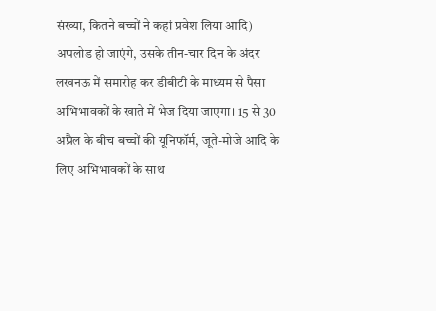संख्या, कितने बच्चों ने कहां प्रवेश लिया आदि) अपलोड हो जाएंगे, उसके तीन-चार दिन के अंदर लखनऊ में समारोह कर डीबीटी के माध्यम से पैसा अभिभावकों के खाते में भेज दिया जाएगा। 15 से 30 अप्रैल के बीच बच्चों की यूनिफॉर्म, जूते-मोजे आदि के लिए अभिभावकों के साथ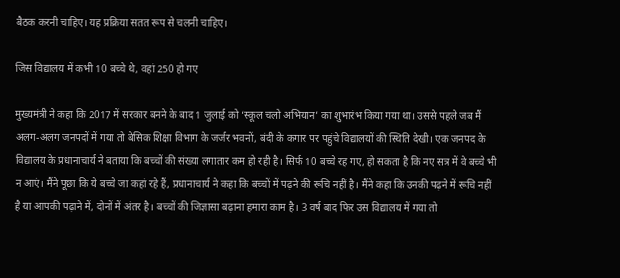बैठक करनी चाहिए। यह प्रक्रिया सतत रूप से चलनी चाहिए।

जिस विद्यालय में कभी 10 बच्चे थे, वहां 250 हो गए

मुख्यमंत्री ने कहा कि 2017 में सरकार बनने के बाद 1 जुलाई को ‘स्कूल चलो अभियान’ का शुभारंभ किया गया था। उससे पहले जब मैं अलग-अलग जनपदों में गया तो बेसिक शिक्षा विभाग के जर्जर भवनों, बंदी के कगार पर पहुंचे विद्यालयों की स्थिति देखी। एक जनपद के विद्यालय के प्रधानाचार्य ने बताया कि बच्चों की संख्या लगातार कम हो रही है। सिर्फ 10 बच्चे रह गए, हो सकता है कि नए सत्र में वे बच्चे भी न आएं। मैंने पूछा कि ये बच्चे जा कहां रहे हैं, प्रधानाचार्य ने कहा कि बच्चों में पढ़ने की रूचि नहीं है। मैंने कहा कि उनकी पढ़ने में रूचि नहीं है या आपकी पढ़ाने में, दोनों में अंतर है। बच्चों की जिज्ञासा बढ़ाना हमारा काम है। 3 वर्ष बाद फिर उस विद्यालय में गया तो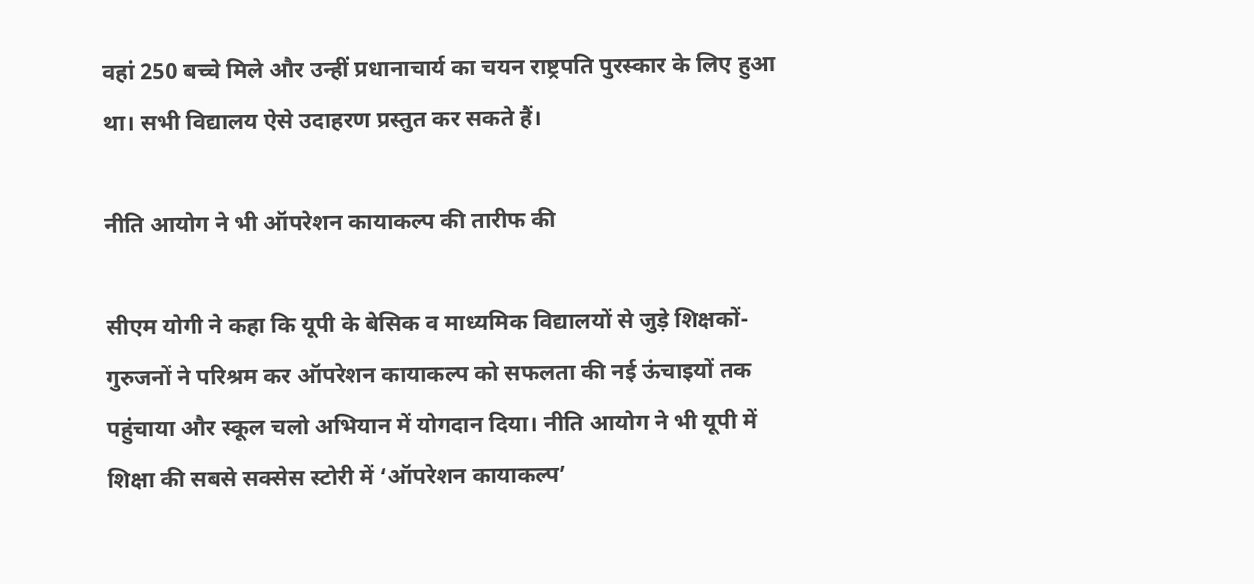वहां 250 बच्चे मिले और उन्हीं प्रधानाचार्य का चयन राष्ट्रपति पुरस्कार के लिए हुआ था। सभी विद्यालय ऐसे उदाहरण प्रस्तुत कर सकते हैं।

नीति आयोग ने भी ऑपरेशन कायाकल्प की तारीफ की

सीएम योगी ने कहा कि यूपी के बेसिक व माध्यमिक विद्यालयों से जुड़े शिक्षकों-गुरुजनों ने परिश्रम कर ऑपरेशन कायाकल्प को सफलता की नई ऊंचाइयों तक पहुंचाया और स्कूल चलो अभियान में योगदान दिया। नीति आयोग ने भी यूपी में शिक्षा की सबसे सक्सेस स्टोरी में ‘ऑपरेशन कायाकल्प’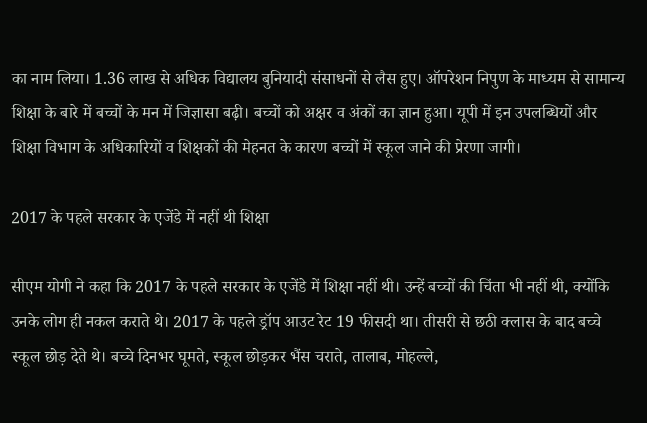का नाम लिया। 1.36 लाख से अधिक विद्यालय बुनियादी संसाधनों से लैस हुए। ऑपरेशन निपुण के माध्यम से सामान्य शिक्षा के बारे में बच्चों के मन में जिज्ञासा बढ़ी। बच्चों को अक्षर व अंकों का ज्ञान हुआ। यूपी में इन उपलब्धियों और शिक्षा विभाग के अधिकारियों व शिक्षकों की मेहनत के कारण बच्चों में स्कूल जाने की प्रेरणा जागी।

2017 के पहले सरकार के एजेंडे में नहीं थी शिक्षा

सीएम योगी ने कहा कि 2017 के पहले सरकार के एजेंडे में शिक्षा नहीं थी। उन्हें बच्चों की चिंता भी नहीं थी, क्योंकि उनके लोग ही नकल कराते थे। 2017 के पहले ड्रॉप आउट रेट 19 फीसदी था। तीसरी से छठी क्लास के बाद बच्चे स्कूल छोड़ देते थे। बच्चे दिनभर घूमते, स्कूल छोड़कर भैंस चराते, तालाब, मोहल्ले,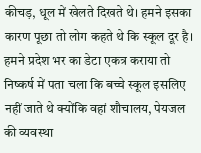कीचड़, धूल में खेलते दिखते थे। हमने इसका कारण पूछा तो लोग कहते थे कि स्कूल दूर है। हमने प्रदेश भर का डेटा एकत्र कराया तो निष्कर्ष में पता चला कि बच्चे स्कूल इसलिए नहीं जाते थे क्योंकि वहां शौचालय, पेयजल की व्यवस्था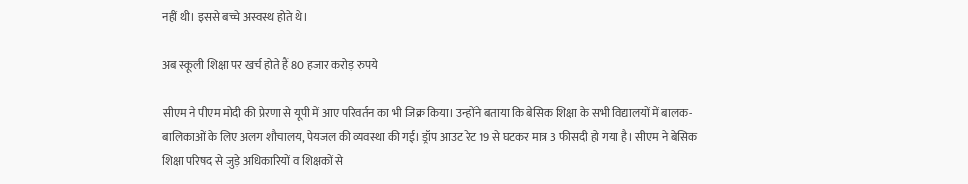नहीं थी। इससे बच्चे अस्वस्थ होते थे।

अब स्कूली शिक्षा पर खर्च होते हैं 80 हजार करोड़ रुपये

सीएम ने पीएम मोदी की प्रेरणा से यूपी में आए परिवर्तन का भी जिक्र किया। उन्होंने बताया कि बेसिक शिक्षा के सभी विद्यालयों में बालक-बालिकाओं के लिए अलग शौचालय, पेयजल की व्यवस्था की गई। ड्रॉप आउट रेट 19 से घटकर मात्र 3 फीसदी हो गया है। सीएम ने बेसिक शिक्षा परिषद से जुड़े अधिकारियों व शिक्षकों से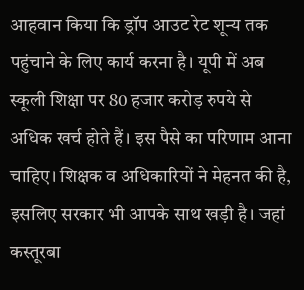आहवान किया कि ड्रॉप आउट रेट शून्य तक पहुंचाने के लिए कार्य करना है। यूपी में अब स्कूली शिक्षा पर 80 हजार करोड़ रुपये से अधिक खर्च होते हैं। इस पैसे का परिणाम आना चाहिए। शिक्षक व अधिकारियों ने मेहनत की है, इसलिए सरकार भी आपके साथ खड़ी है। जहां कस्तूरबा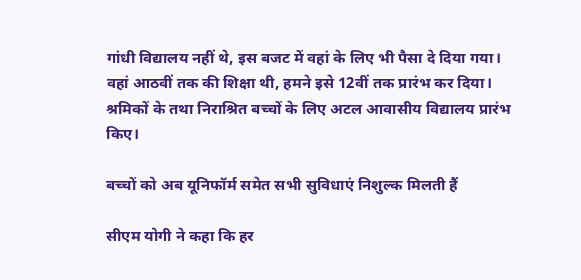गांधी विद्यालय नहीं थे, इस बजट में वहां के लिए भी पैसा दे दिया गया। वहां आठवीं तक की शिक्षा थी, हमने इसे 12वीं तक प्रारंभ कर दिया। श्रमिकों के तथा निराश्रित बच्चों के लिए अटल आवासीय विद्यालय प्रारंभ किए।

बच्चों को अब यूनिफॉर्म समेत सभी सुविधाएं निशुल्क मिलती हैं

सीएम योगी ने कहा कि हर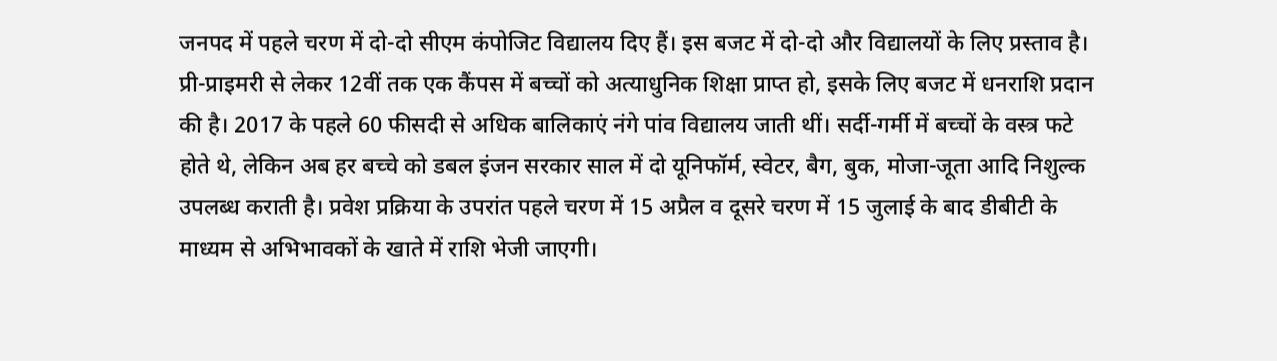जनपद में पहले चरण में दो-दो सीएम कंपोजिट विद्यालय दिए हैं। इस बजट में दो-दो और विद्यालयों के लिए प्रस्ताव है। प्री-प्राइमरी से लेकर 12वीं तक एक कैंपस में बच्चों को अत्याधुनिक शिक्षा प्राप्त हो, इसके लिए बजट में धनराशि प्रदान की है। 2017 के पहले 60 फीसदी से अधिक बालिकाएं नंगे पांव विद्यालय जाती थीं। सर्दी-गर्मी में बच्चों के वस्त्र फटे होते थे, लेकिन अब हर बच्चे को डबल इंजन सरकार साल में दो यूनिफॉर्म, स्वेटर, बैग, बुक, मोजा-जूता आदि निशुल्क उपलब्ध कराती है। प्रवेश प्रक्रिया के उपरांत पहले चरण में 15 अप्रैल व दूसरे चरण में 15 जुलाई के बाद डीबीटी के माध्यम से अभिभावकों के खाते में राशि भेजी जाएगी।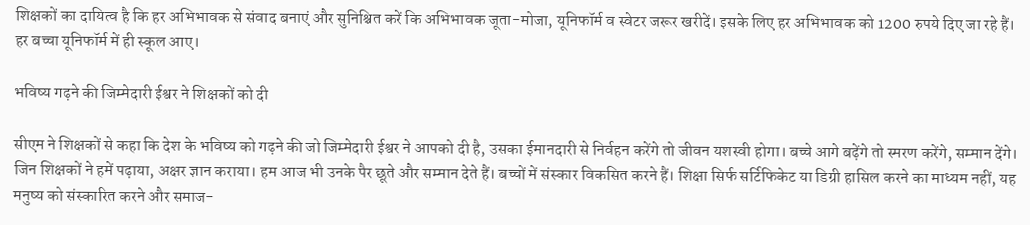शिक्षकों का दायित्व है कि हर अभिभावक से संवाद बनाएं और सुनिश्चित करें कि अभिभावक जूता-मोजा, यूनिफॉर्म व स्वेटर जरूर खरीदें। इसके लिए हर अभिभावक को 1200 रुपये दिए जा रहे हैं। हर बच्चा यूनिफॉर्म में ही स्कूल आए।

भविष्य गढ़ने की जिम्मेदारी ईश्वर ने शिक्षकों को दी

सीएम ने शिक्षकों से कहा कि देश के भविष्य को गढ़ने की जो जिम्मेदारी ईश्वर ने आपको दी है, उसका ईमानदारी से निर्वहन करेंगे तो जीवन यशस्वी होगा। बच्चे आगे बढ़ेंगे तो स्मरण करेंगे, सम्मान देंगे। जिन शिक्षकों ने हमें पढ़ाया, अक्षर ज्ञान कराया। हम आज भी उनके पैर छूते और सम्मान देते हैं। बच्चों में संस्कार विकसित करने हैं। शिक्षा सिर्फ सर्टिफिकेट या डिग्री हासिल करने का माध्यम नहीं, यह मनुष्य को संस्कारित करने और समाज-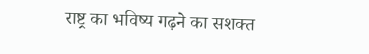राष्ट्र का भविष्य गढ़ने का सशक्त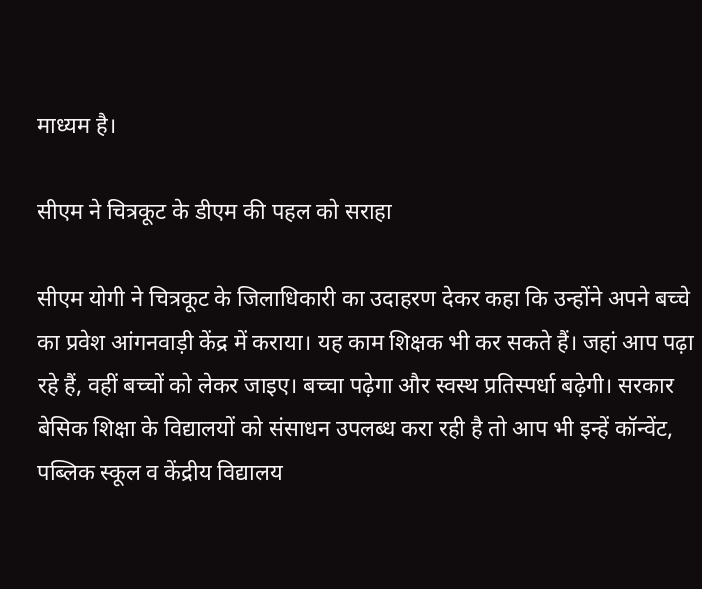माध्यम है।

सीएम ने चित्रकूट के डीएम की पहल को सराहा

सीएम योगी ने चित्रकूट के जिलाधिकारी का उदाहरण देकर कहा कि उन्होंने अपने बच्चे का प्रवेश आंगनवाड़ी केंद्र में कराया। यह काम शिक्षक भी कर सकते हैं। जहां आप पढ़ा रहे हैं, वहीं बच्चों को लेकर जाइए। बच्चा पढ़ेगा और स्वस्थ प्रतिस्पर्धा बढ़ेगी। सरकार बेसिक शिक्षा के विद्यालयों को संसाधन उपलब्ध करा रही है तो आप भी इन्हें कॉन्वेंट, पब्लिक स्कूल व केंद्रीय विद्यालय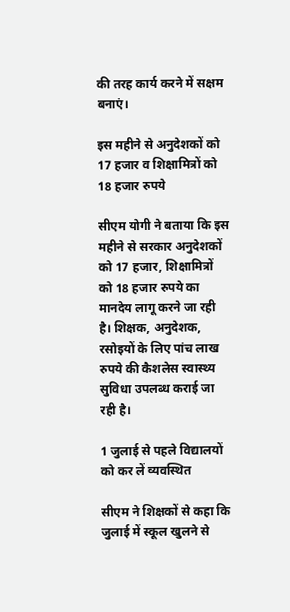की तरह कार्य करने में सक्षम बनाएं।

इस महीने से अनुदेशकों को 17 हजार व शिक्षामित्रों को 18 हजार रुपये

सीएम योगी ने बताया कि इस महीने से सरकार अनुदेशकों को 17 हजार, शिक्षामित्रों को 18 हजार रुपये का मानदेय लागू करने जा रही है। शिक्षक, अनुदेशक, रसोइयों के लिए पांच लाख रुपये की कैशलेस स्वास्थ्य सुविधा उपलब्ध कराई जा रही है।

1 जुलाई से पहले विद्यालयों को कर लें व्यवस्थित

सीएम ने शिक्षकों से कहा कि जुलाई में स्कूल खुलने से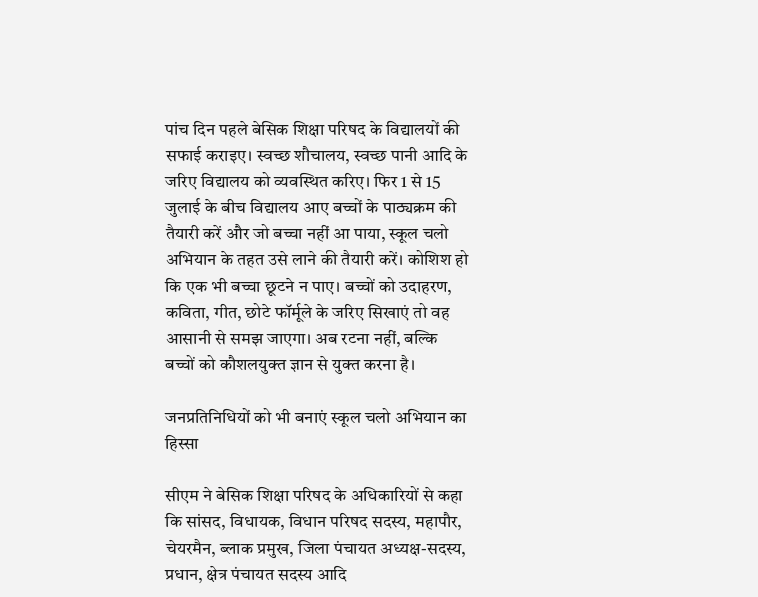पांच दिन पहले बेसिक शिक्षा परिषद के विद्यालयों की सफाई कराइए। स्वच्छ शौचालय, स्वच्छ पानी आदि के जरिए विद्यालय को व्यवस्थित करिए। फिर 1 से 15 जुलाई के बीच विद्यालय आए बच्चों के पाठ्यक्रम की तैयारी करें और जो बच्चा नहीं आ पाया, स्कूल चलो अभियान के तहत उसे लाने की तैयारी करें। कोशिश हो कि एक भी बच्चा छूटने न पाए। बच्चों को उदाहरण, कविता, गीत, छोटे फॉर्मूले के जरिए सिखाएं तो वह आसानी से समझ जाएगा। अब रटना नहीं, बल्कि बच्चों को कौशलयुक्त ज्ञान से युक्त करना है।

जनप्रतिनिधियों को भी बनाएं स्कूल चलो अभियान का हिस्सा

सीएम ने बेसिक शिक्षा परिषद के अधिकारियों से कहा कि सांसद, विधायक, विधान परिषद सदस्य, महापौर, चेयरमैन, ब्लाक प्रमुख, जिला पंचायत अध्यक्ष-सदस्य, प्रधान, क्षेत्र पंचायत सदस्य आदि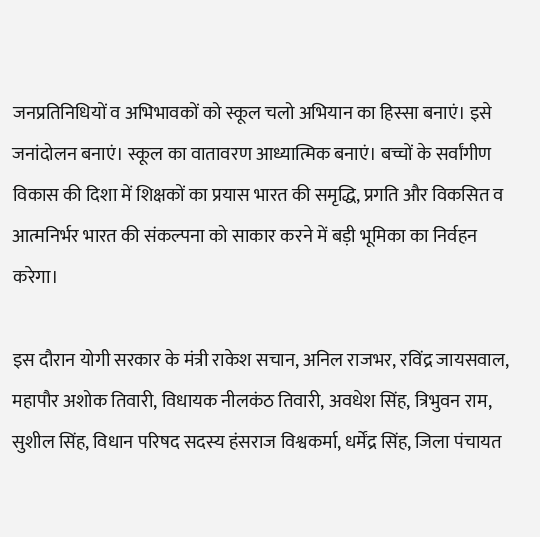जनप्रतिनिधियों व अभिभावकों को स्कूल चलो अभियान का हिस्सा बनाएं। इसे जनांदोलन बनाएं। स्कूल का वातावरण आध्यात्मिक बनाएं। बच्चों के सर्वांगीण विकास की दिशा में शिक्षकों का प्रयास भारत की समृद्धि, प्रगति और विकसित व आत्मनिर्भर भारत की संकल्पना को साकार करने में बड़ी भूमिका का निर्वहन करेगा।

इस दौरान योगी सरकार के मंत्री राकेश सचान, अनिल राजभर, रविंद्र जायसवाल, महापौर अशोक तिवारी, विधायक नीलकंठ तिवारी, अवधेश सिंह, त्रिभुवन राम, सुशील सिंह, विधान परिषद सदस्य हंसराज विश्वकर्मा, धर्मेंद्र सिंह, जिला पंचायत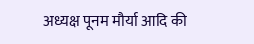अध्यक्ष पूनम मौर्या आदि की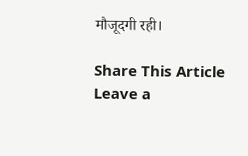मौजूदगी रही।

Share This Article
Leave a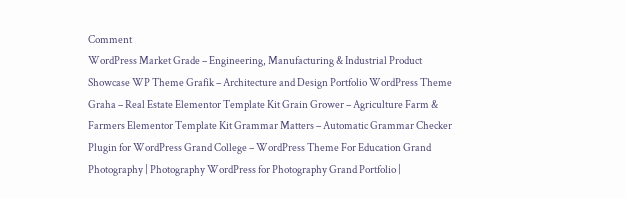Comment
WordPress Market Grade – Engineering, Manufacturing & Industrial Product Showcase WP Theme Grafik – Architecture and Design Portfolio WordPress Theme Graha – Real Estate Elementor Template Kit Grain Grower – Agriculture Farm & Farmers Elementor Template Kit Grammar Matters – Automatic Grammar Checker Plugin for WordPress Grand College – WordPress Theme For Education Grand Photography | Photography WordPress for Photography Grand Portfolio |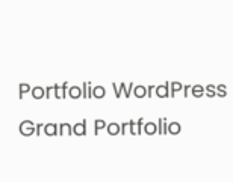Portfolio WordPress Grand Portfolio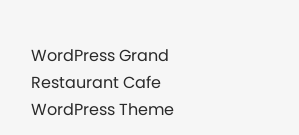WordPress Grand Restaurant Cafe WordPress Theme